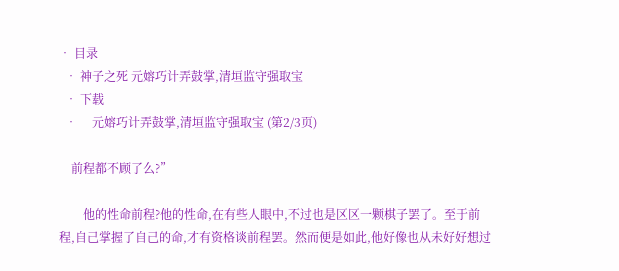• 目录
  • 神子之死 元嫆巧计弄鼓掌,清垣监守强取宝
  • 下载
  •     元嫆巧计弄鼓掌,清垣监守强取宝 (第2/3页)

    前程都不顾了么?”

        他的性命前程?他的性命,在有些人眼中,不过也是区区一颗棋子罢了。至于前程,自己掌握了自己的命,才有资格谈前程罢。然而便是如此,他好像也从未好好想过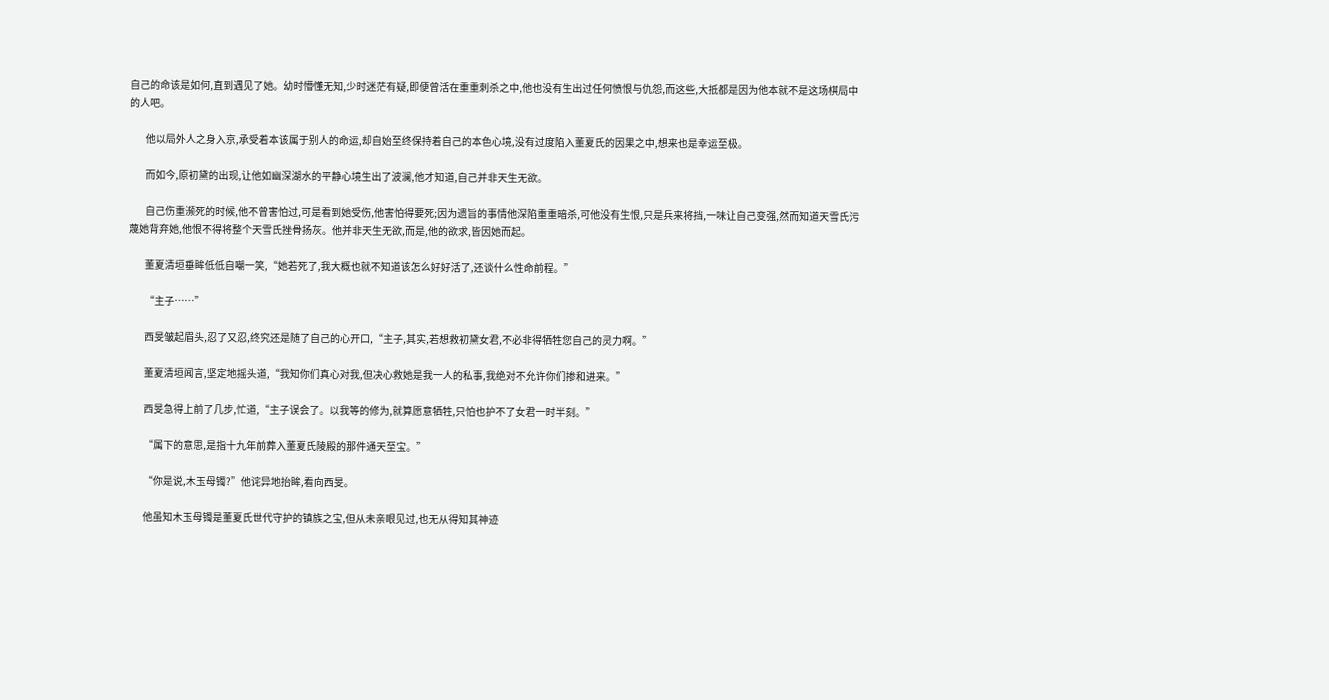自己的命该是如何,直到遇见了她。幼时懵懂无知,少时迷茫有疑,即便曾活在重重刺杀之中,他也没有生出过任何愤恨与仇怨,而这些,大抵都是因为他本就不是这场棋局中的人吧。

        他以局外人之身入京,承受着本该属于别人的命运,却自始至终保持着自己的本色心境,没有过度陷入董夏氏的因果之中,想来也是幸运至极。

        而如今,原初黛的出现,让他如幽深湖水的平静心境生出了波澜,他才知道,自己并非天生无欲。

        自己伤重濒死的时候,他不曾害怕过,可是看到她受伤,他害怕得要死;因为遗旨的事情他深陷重重暗杀,可他没有生恨,只是兵来将挡,一味让自己变强,然而知道天雪氏污蔑她背弃她,他恨不得将整个天雪氏挫骨扬灰。他并非天生无欲,而是,他的欲求,皆因她而起。

        董夏清垣垂眸低低自嘲一笑,“她若死了,我大概也就不知道该怎么好好活了,还谈什么性命前程。”

        “主子……”

        西旻皱起眉头,忍了又忍,终究还是随了自己的心开口,“主子,其实,若想救初黛女君,不必非得牺牲您自己的灵力啊。”

        董夏清垣闻言,坚定地摇头道,“我知你们真心对我,但决心救她是我一人的私事,我绝对不允许你们掺和进来。”

        西旻急得上前了几步,忙道,“主子误会了。以我等的修为,就算愿意牺牲,只怕也护不了女君一时半刻。”

        “属下的意思,是指十九年前葬入董夏氏陵殿的那件通天至宝。”

        “你是说,木玉母镯?”他诧异地抬眸,看向西旻。

        他虽知木玉母镯是董夏氏世代守护的镇族之宝,但从未亲眼见过,也无从得知其神迹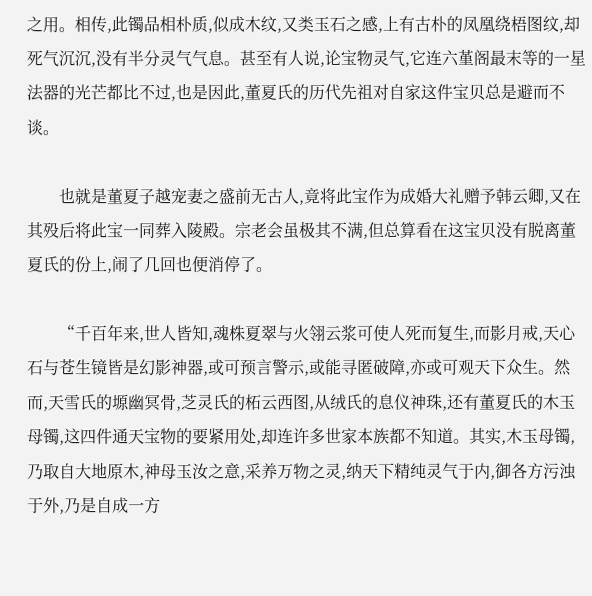之用。相传,此镯品相朴质,似成木纹,又类玉石之感,上有古朴的凤凰绕梧图纹,却死气沉沉,没有半分灵气气息。甚至有人说,论宝物灵气,它连六堇阁最末等的一星法器的光芒都比不过,也是因此,董夏氏的历代先祖对自家这件宝贝总是避而不谈。

        也就是董夏子越宠妻之盛前无古人,竟将此宝作为成婚大礼赠予韩云卿,又在其殁后将此宝一同葬入陵殿。宗老会虽极其不满,但总算看在这宝贝没有脱离董夏氏的份上,闹了几回也便消停了。

        “千百年来,世人皆知,魂株夏翠与火翎云浆可使人死而复生,而影月戒,天心石与苍生镜皆是幻影神器,或可预言警示,或能寻匿破障,亦或可观天下众生。然而,天雪氏的塬幽冥骨,芝灵氏的柘云西图,从绒氏的息仪神珠,还有董夏氏的木玉母镯,这四件通天宝物的要紧用处,却连许多世家本族都不知道。其实,木玉母镯,乃取自大地原木,神母玉汝之意,采养万物之灵,纳天下精纯灵气于内,御各方污浊于外,乃是自成一方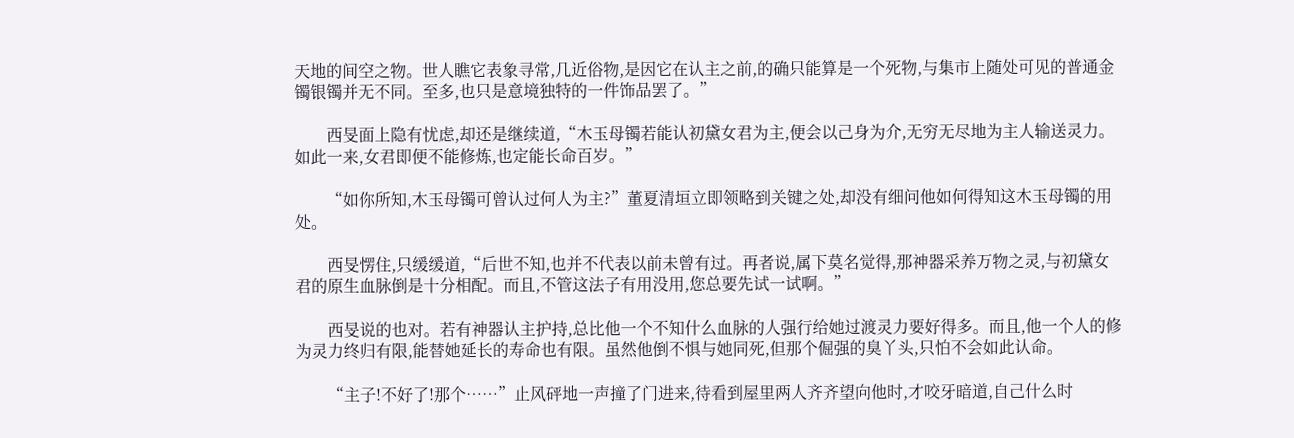天地的间空之物。世人瞧它表象寻常,几近俗物,是因它在认主之前,的确只能算是一个死物,与集市上随处可见的普通金镯银镯并无不同。至多,也只是意境独特的一件饰品罢了。”

        西旻面上隐有忧虑,却还是继续道,“木玉母镯若能认初黛女君为主,便会以己身为介,无穷无尽地为主人输送灵力。如此一来,女君即便不能修炼,也定能长命百岁。”

        “如你所知,木玉母镯可曾认过何人为主?”董夏清垣立即领略到关键之处,却没有细问他如何得知这木玉母镯的用处。

        西旻愣住,只缓缓道,“后世不知,也并不代表以前未曾有过。再者说,属下莫名觉得,那神器采养万物之灵,与初黛女君的原生血脉倒是十分相配。而且,不管这法子有用没用,您总要先试一试啊。”

        西旻说的也对。若有神器认主护持,总比他一个不知什么血脉的人强行给她过渡灵力要好得多。而且,他一个人的修为灵力终归有限,能替她延长的寿命也有限。虽然他倒不惧与她同死,但那个倔强的臭丫头,只怕不会如此认命。

        “主子!不好了!那个……”止风砰地一声撞了门进来,待看到屋里两人齐齐望向他时,才咬牙暗道,自己什么时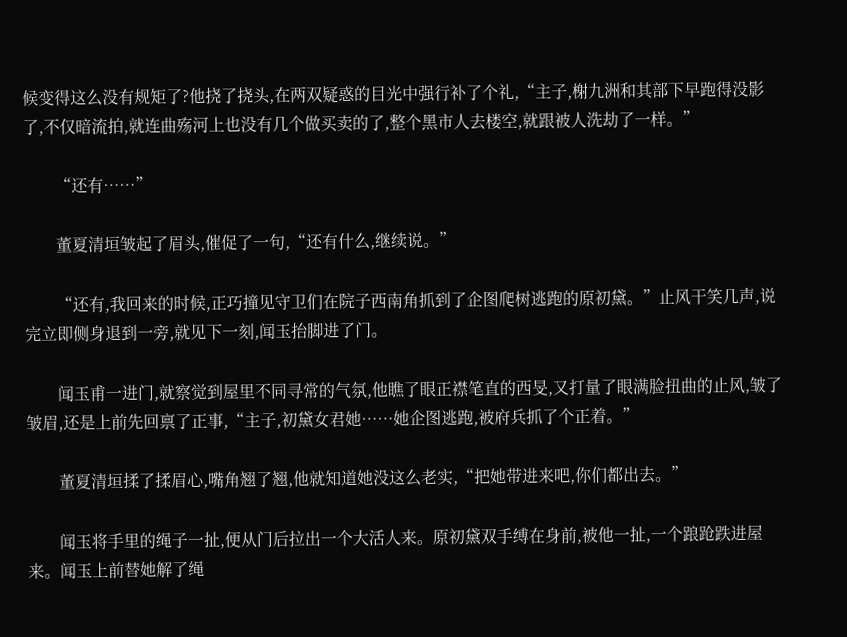候变得这么没有规矩了?他挠了挠头,在两双疑惑的目光中强行补了个礼,“主子,榭九洲和其部下早跑得没影了,不仅暗流拍,就连曲殇河上也没有几个做买卖的了,整个黑市人去楼空,就跟被人洗劫了一样。”

        “还有……”

        董夏清垣皱起了眉头,催促了一句,“还有什么,继续说。”

        “还有,我回来的时候,正巧撞见守卫们在院子西南角抓到了企图爬树逃跑的原初黛。”止风干笑几声,说完立即侧身退到一旁,就见下一刻,闻玉抬脚进了门。

        闻玉甫一进门,就察觉到屋里不同寻常的气氛,他瞧了眼正襟笔直的西旻,又打量了眼满脸扭曲的止风,皱了皱眉,还是上前先回禀了正事,“主子,初黛女君她……她企图逃跑,被府兵抓了个正着。”

        董夏清垣揉了揉眉心,嘴角翘了翘,他就知道她没这么老实,“把她带进来吧,你们都出去。”

        闻玉将手里的绳子一扯,便从门后拉出一个大活人来。原初黛双手缚在身前,被他一扯,一个踉跄跌进屋来。闻玉上前替她解了绳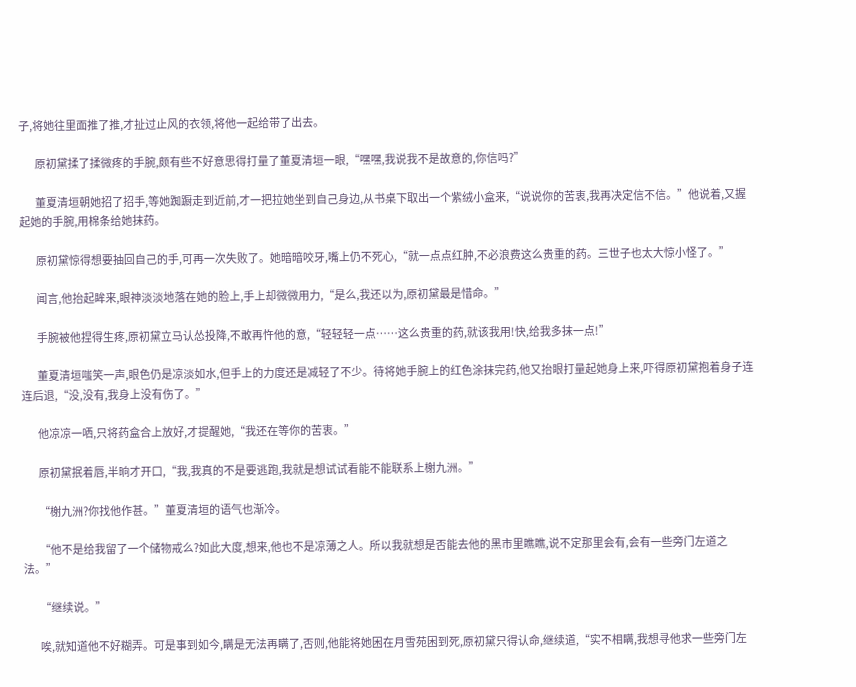子,将她往里面推了推,才扯过止风的衣领,将他一起给带了出去。

        原初黛揉了揉微疼的手腕,颇有些不好意思得打量了董夏清垣一眼,“嘿嘿,我说我不是故意的,你信吗?”

        董夏清垣朝她招了招手,等她踟蹰走到近前,才一把拉她坐到自己身边,从书桌下取出一个紫绒小盒来,“说说你的苦衷,我再决定信不信。”他说着,又握起她的手腕,用棉条给她抹药。

        原初黛惊得想要抽回自己的手,可再一次失败了。她暗暗咬牙,嘴上仍不死心,“就一点点红肿,不必浪费这么贵重的药。三世子也太大惊小怪了。”

        闻言,他抬起眸来,眼神淡淡地落在她的脸上,手上却微微用力,“是么,我还以为,原初黛最是惜命。”

        手腕被他捏得生疼,原初黛立马认怂投降,不敢再忤他的意,“轻轻轻一点……这么贵重的药,就该我用!快,给我多抹一点!”

        董夏清垣嗤笑一声,眼色仍是凉淡如水,但手上的力度还是减轻了不少。待将她手腕上的红色涂抹完药,他又抬眼打量起她身上来,吓得原初黛抱着身子连连后退,“没,没有,我身上没有伤了。”

        他凉凉一哂,只将药盒合上放好,才提醒她,“我还在等你的苦衷。”

        原初黛抿着唇,半晌才开口,“我,我真的不是要逃跑,我就是想试试看能不能联系上榭九洲。”

        “榭九洲?你找他作甚。”董夏清垣的语气也渐冷。

        “他不是给我留了一个储物戒么?如此大度,想来,他也不是凉薄之人。所以我就想是否能去他的黑市里瞧瞧,说不定那里会有,会有一些旁门左道之法。”

        “继续说。”

        唉,就知道他不好糊弄。可是事到如今,瞒是无法再瞒了,否则,他能将她困在月雪苑困到死,原初黛只得认命,继续道,“实不相瞒,我想寻他求一些旁门左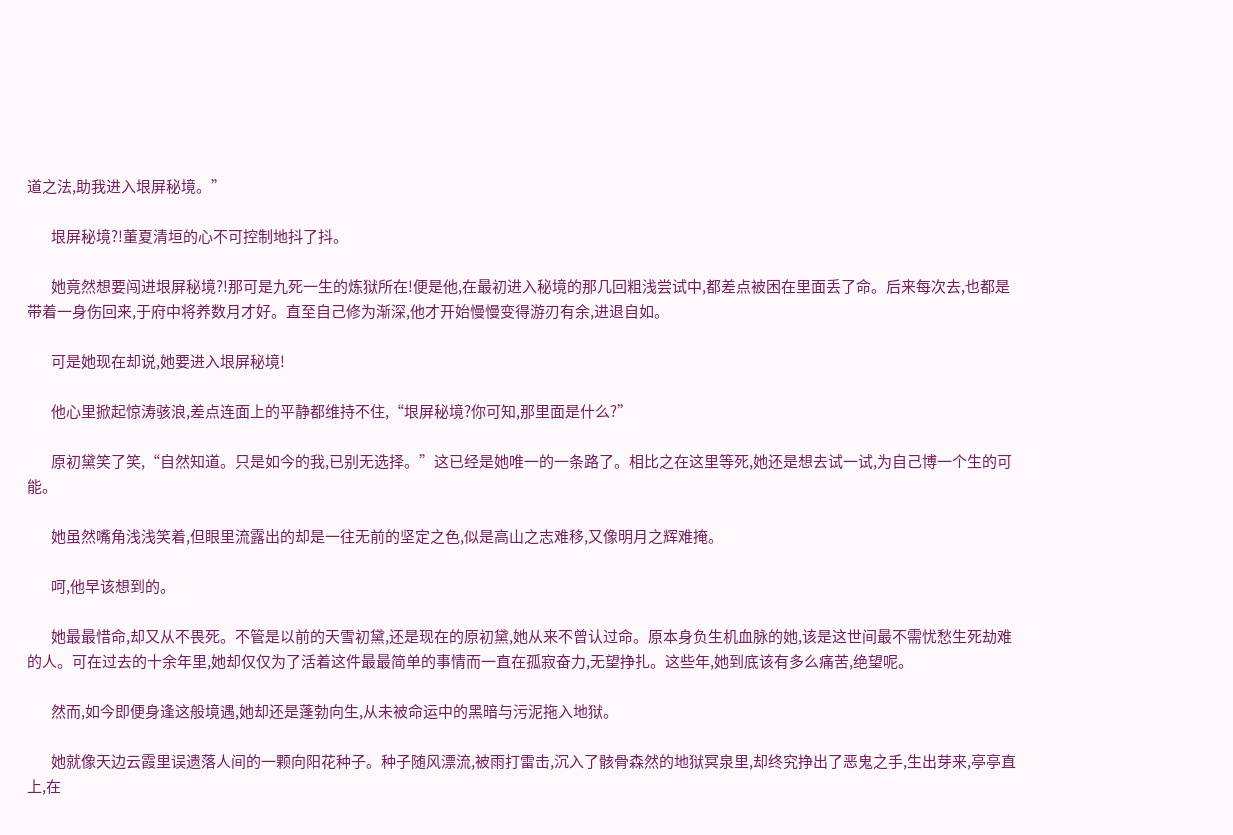道之法,助我进入垠屏秘境。”

        垠屏秘境?!董夏清垣的心不可控制地抖了抖。

        她竟然想要闯进垠屏秘境?!那可是九死一生的炼狱所在!便是他,在最初进入秘境的那几回粗浅尝试中,都差点被困在里面丢了命。后来每次去,也都是带着一身伤回来,于府中将养数月才好。直至自己修为渐深,他才开始慢慢变得游刃有余,进退自如。

        可是她现在却说,她要进入垠屏秘境!

        他心里掀起惊涛骇浪,差点连面上的平静都维持不住,“垠屏秘境?你可知,那里面是什么?”

        原初黛笑了笑,“自然知道。只是如今的我,已别无选择。”这已经是她唯一的一条路了。相比之在这里等死,她还是想去试一试,为自己博一个生的可能。

        她虽然嘴角浅浅笑着,但眼里流露出的却是一往无前的坚定之色,似是高山之志难移,又像明月之辉难掩。

        呵,他早该想到的。

        她最最惜命,却又从不畏死。不管是以前的天雪初黛,还是现在的原初黛,她从来不曾认过命。原本身负生机血脉的她,该是这世间最不需忧愁生死劫难的人。可在过去的十余年里,她却仅仅为了活着这件最最简单的事情而一直在孤寂奋力,无望挣扎。这些年,她到底该有多么痛苦,绝望呢。

        然而,如今即便身逢这般境遇,她却还是蓬勃向生,从未被命运中的黑暗与污泥拖入地狱。

        她就像天边云霞里误遗落人间的一颗向阳花种子。种子随风漂流,被雨打雷击,沉入了骸骨森然的地狱冥泉里,却终究挣出了恶鬼之手,生出芽来,亭亭直上,在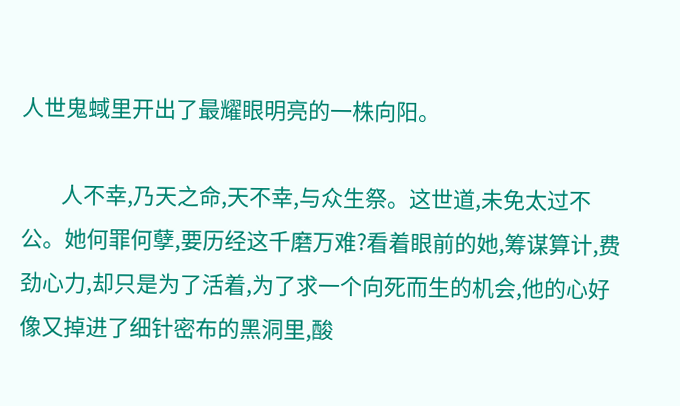人世鬼蜮里开出了最耀眼明亮的一株向阳。

        人不幸,乃天之命,天不幸,与众生祭。这世道,未免太过不公。她何罪何孽,要历经这千磨万难?看着眼前的她,筹谋算计,费劲心力,却只是为了活着,为了求一个向死而生的机会,他的心好像又掉进了细针密布的黑洞里,酸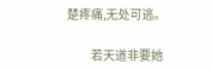楚疼痛,无处可逃。

        若天道非要她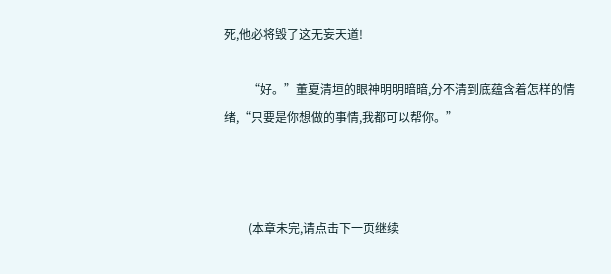死,他必将毁了这无妄天道!

        “好。”董夏清垣的眼神明明暗暗,分不清到底蕴含着怎样的情绪,“只要是你想做的事情,我都可以帮你。”



        (本章未完,请点击下一页继续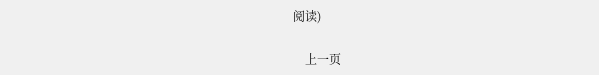阅读)

    上一页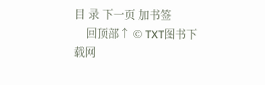目 录 下一页 加书签
    回顶部↑ © TXT图书下载网